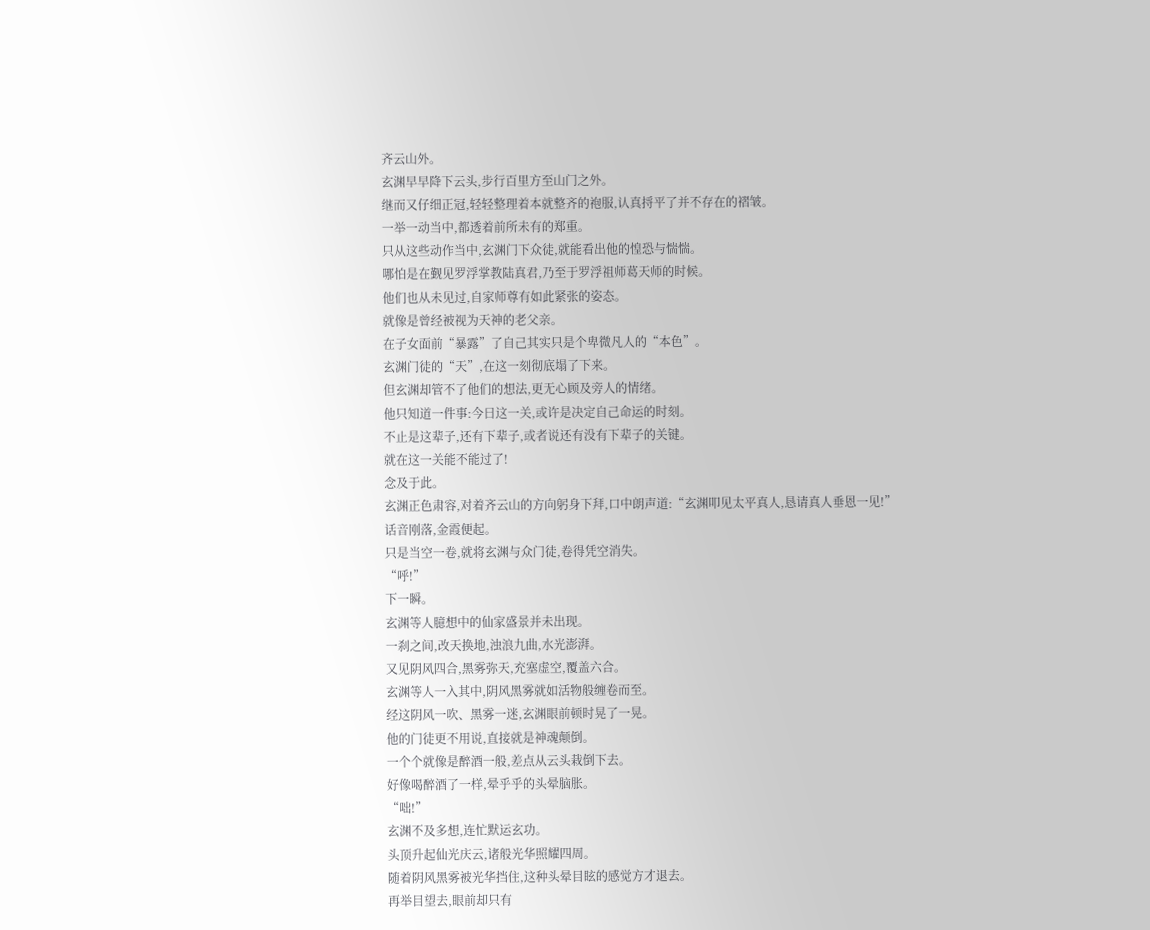齐云山外。
玄渊早早降下云头,步行百里方至山门之外。
继而又仔细正冠,轻轻整理着本就整齐的袍服,认真捋平了并不存在的褶皱。
一举一动当中,都透着前所未有的郑重。
只从这些动作当中,玄渊门下众徒,就能看出他的惶恐与惴惴。
哪怕是在觐见罗浮掌教陆真君,乃至于罗浮祖师葛天师的时候。
他们也从未见过,自家师尊有如此紧张的姿态。
就像是曾经被视为天神的老父亲。
在子女面前“暴露”了自己其实只是个卑微凡人的“本色”。
玄渊门徒的“天”,在这一刻彻底塌了下来。
但玄渊却管不了他们的想法,更无心顾及旁人的情绪。
他只知道一件事:今日这一关,或许是决定自己命运的时刻。
不止是这辈子,还有下辈子,或者说还有没有下辈子的关键。
就在这一关能不能过了!
念及于此。
玄渊正色肃容,对着齐云山的方向躬身下拜,口中朗声道:“玄渊叩见太平真人,恳请真人垂恩一见!”
话音刚落,金霞便起。
只是当空一卷,就将玄渊与众门徒,卷得凭空消失。
“呼!”
下一瞬。
玄渊等人臆想中的仙家盛景并未出现。
一刹之间,改天换地,浊浪九曲,水光澎湃。
又见阴风四合,黑雾弥天,充塞虚空,覆盖六合。
玄渊等人一入其中,阴风黑雾就如活物般缠卷而至。
经这阴风一吹、黑雾一迷,玄渊眼前顿时晃了一晃。
他的门徒更不用说,直接就是神魂颠倒。
一个个就像是醉酒一般,差点从云头栽倒下去。
好像喝醉酒了一样,晕乎乎的头晕脑胀。
“咄!”
玄渊不及多想,连忙默运玄功。
头顶升起仙光庆云,诸般光华照耀四周。
随着阴风黑雾被光华挡住,这种头晕目眩的感觉方才退去。
再举目望去,眼前却只有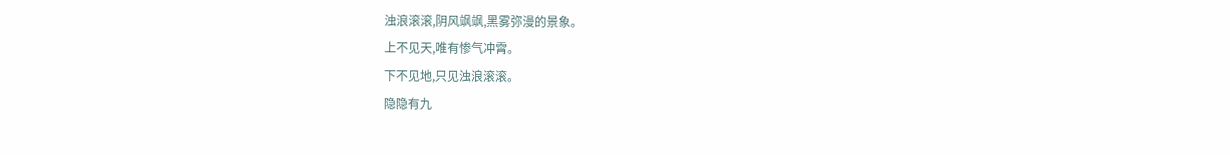浊浪滚滚,阴风飒飒,黑雾弥漫的景象。
上不见天,唯有惨气冲霄。
下不见地,只见浊浪滚滚。
隐隐有九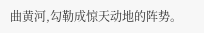曲黄河,勾勒成惊天动地的阵势。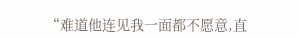“难道他连见我一面都不愿意,直